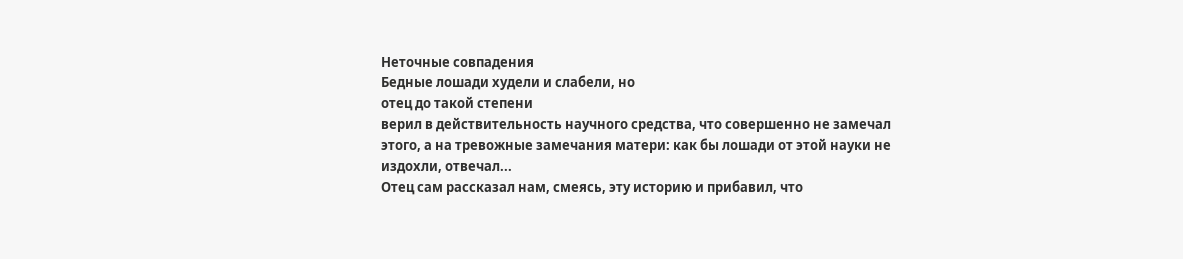Неточные совпадения
Бедные лошади худели и слабели, но
отец до такой степени
верил в действительность научного средства, что совершенно не замечал этого, а на тревожные замечания матери: как бы лошади от этой науки не издохли, отвечал...
Отец сам рассказал нам, смеясь, эту историю и прибавил, что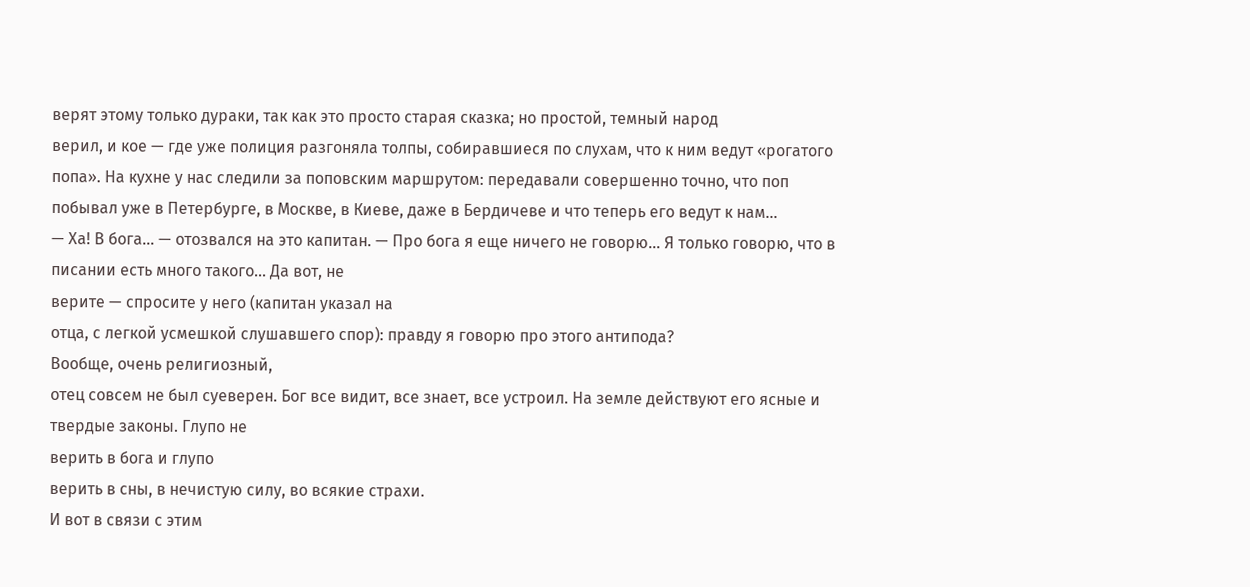верят этому только дураки, так как это просто старая сказка; но простой, темный народ
верил, и кое — где уже полиция разгоняла толпы, собиравшиеся по слухам, что к ним ведут «рогатого попа». На кухне у нас следили за поповским маршрутом: передавали совершенно точно, что поп побывал уже в Петербурге, в Москве, в Киеве, даже в Бердичеве и что теперь его ведут к нам…
— Ха! В бога… — отозвался на это капитан. — Про бога я еще ничего не говорю… Я только говорю, что в писании есть много такого… Да вот, не
верите — спросите у него (капитан указал на
отца, с легкой усмешкой слушавшего спор): правду я говорю про этого антипода?
Вообще, очень религиозный,
отец совсем не был суеверен. Бог все видит, все знает, все устроил. На земле действуют его ясные и твердые законы. Глупо не
верить в бога и глупо
верить в сны, в нечистую силу, во всякие страхи.
И вот в связи с этим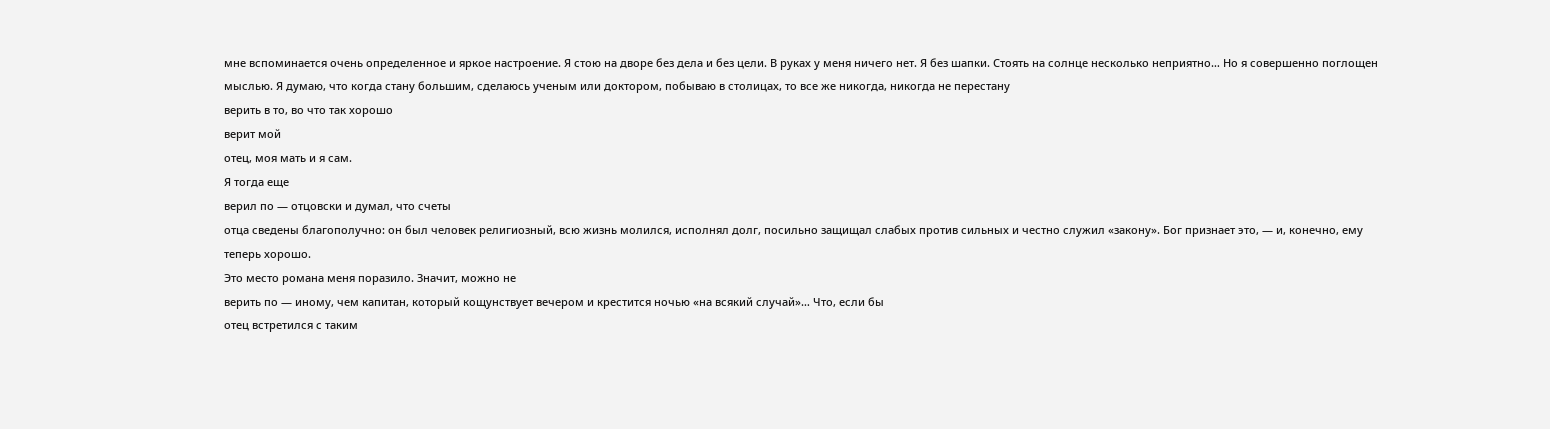мне вспоминается очень определенное и яркое настроение. Я стою на дворе без дела и без цели. В руках у меня ничего нет. Я без шапки. Стоять на солнце несколько неприятно… Но я совершенно поглощен мыслью. Я думаю, что когда стану большим, сделаюсь ученым или доктором, побываю в столицах, то все же никогда, никогда не перестану
верить в то, во что так хорошо
верит мой
отец, моя мать и я сам.
Я тогда еще
верил по — отцовски и думал, что счеты
отца сведены благополучно: он был человек религиозный, всю жизнь молился, исполнял долг, посильно защищал слабых против сильных и честно служил «закону». Бог признает это, — и, конечно, ему теперь хорошо.
Это место романа меня поразило. Значит, можно не
верить по — иному, чем капитан, который кощунствует вечером и крестится ночью «на всякий случай»… Что, если бы
отец встретился с таким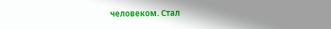человеком. Стал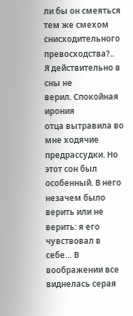ли бы он смеяться тем же смехом снисходительного превосходства?..
Я действительно в сны не
верил. Спокойная ирония
отца вытравила во мне ходячие предрассудки. Но этот сон был особенный. В него незачем было
верить или не
верить: я его чувствовал в себе… В воображении все виднелась серая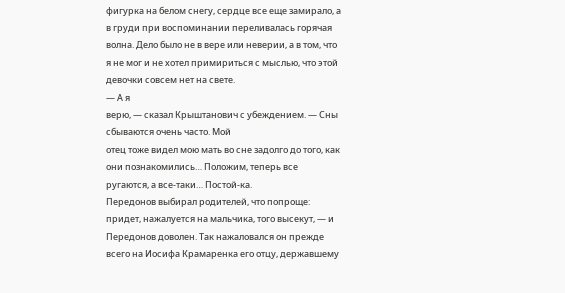фигурка на белом снегу, сердце все еще замирало, а в груди при воспоминании переливалась горячая волна. Дело было не в вере или неверии, а в том, что я не мог и не хотел примириться с мыслью, что этой девочки совсем нет на свете.
— А я
верю, — сказал Крыштанович с убеждением. — Сны сбываются очень часто. Мой
отец тоже видел мою мать во сне задолго до того, как они познакомились… Положим, теперь все ругаются, а все-таки… Постой-ка.
Передонов выбирал родителей, что попроще: придет, нажалуется на мальчика, того высекут, — и Передонов доволен. Так нажаловался он прежде всего на Иосифа Крамаренка его отцу, державшему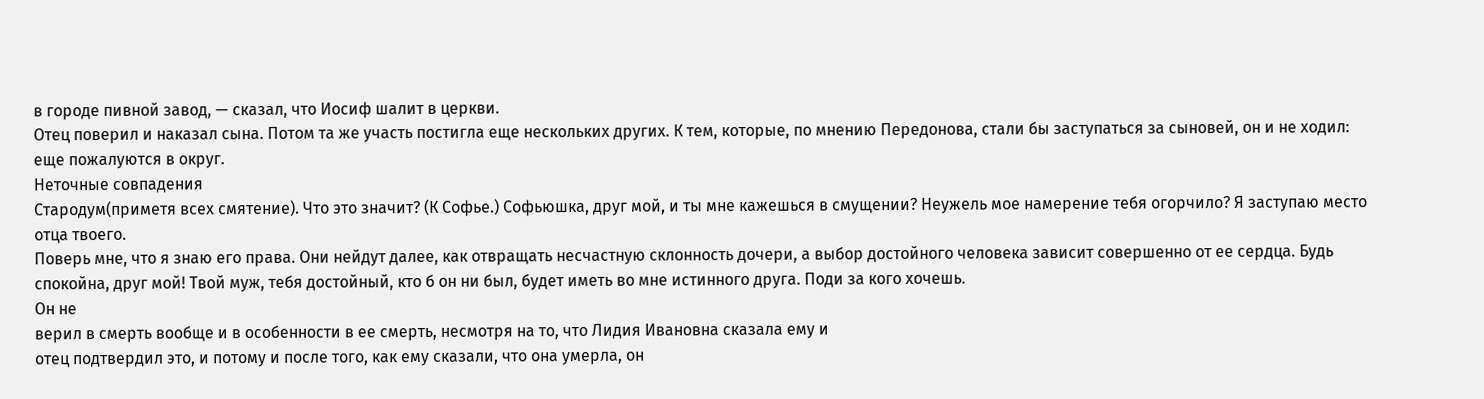в городе пивной завод, — сказал, что Иосиф шалит в церкви.
Отец поверил и наказал сына. Потом та же участь постигла еще нескольких других. К тем, которые, по мнению Передонова, стали бы заступаться за сыновей, он и не ходил: еще пожалуются в округ.
Неточные совпадения
Стародум(приметя всех смятение). Что это значит? (К Софье.) Софьюшка, друг мой, и ты мне кажешься в смущении? Неужель мое намерение тебя огорчило? Я заступаю место
отца твоего.
Поверь мне, что я знаю его права. Они нейдут далее, как отвращать несчастную склонность дочери, а выбор достойного человека зависит совершенно от ее сердца. Будь спокойна, друг мой! Твой муж, тебя достойный, кто б он ни был, будет иметь во мне истинного друга. Поди за кого хочешь.
Он не
верил в смерть вообще и в особенности в ее смерть, несмотря на то, что Лидия Ивановна сказала ему и
отец подтвердил это, и потому и после того, как ему сказали, что она умерла, он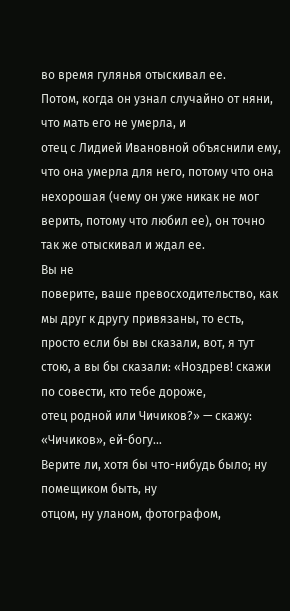во время гулянья отыскивал ее.
Потом, когда он узнал случайно от няни, что мать его не умерла, и
отец с Лидией Ивановной объяснили ему, что она умерла для него, потому что она нехорошая (чему он уже никак не мог
верить, потому что любил ее), он точно так же отыскивал и ждал ее.
Вы не
поверите, ваше превосходительство, как мы друг к другу привязаны, то есть, просто если бы вы сказали, вот, я тут стою, а вы бы сказали: «Ноздрев! скажи по совести, кто тебе дороже,
отец родной или Чичиков?» — скажу: «Чичиков», ей-богу…
Верите ли, хотя бы что-нибудь было; ну помещиком быть, ну
отцом, ну уланом, фотографом,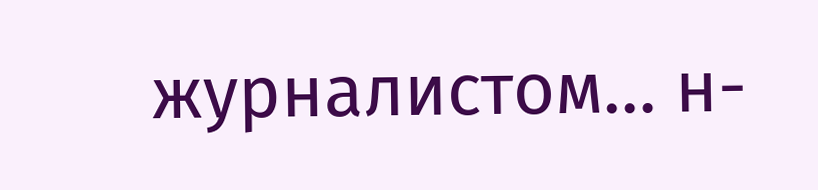журналистом… н-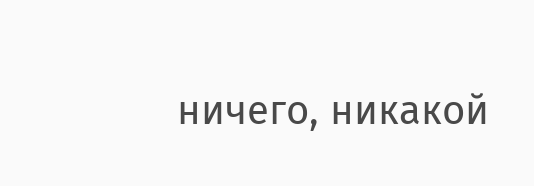ничего, никакой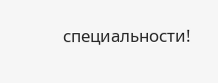специальности!